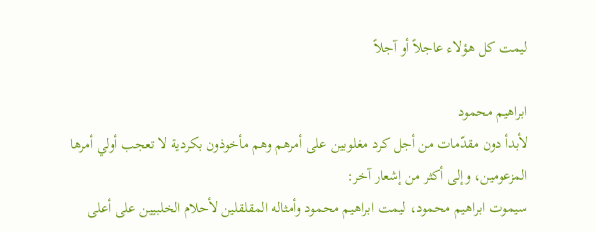ليمت كل هؤلاء عاجلاً أو آجلاً

ابراهيم محمود
لأبدأ دون مقدّمات من أجل كرد مغلوبين على أمرهم وهم مأخوذون بكردية لا تعجب أولي أمرها المزعومين، وإلى أكثر من إشعار آخر:
سيموت ابراهيم محمود، ليمت ابراهيم محمود وأمثاله المقلقلين لأحلام الخلبيين على أعلى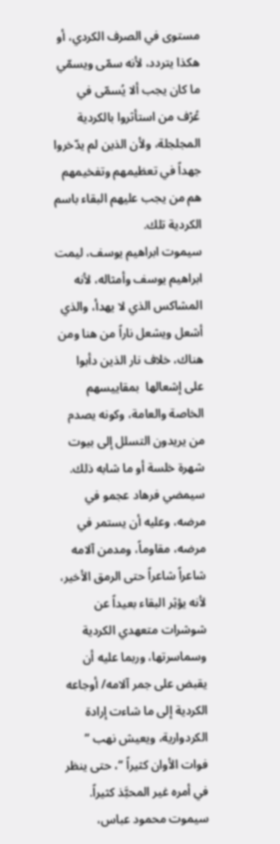مستوى في الصرف الكردي، أو هكذا يتردد، لأنه سمّى ويسمّي ما كان يجب ألا يُسمّى في عُرْف من استأثروا بالكردية المجلجلة، ولأن الذين لم يدّخروا جهداً في تعظيمهم وتفخيمهم هم من يجب عليهم البقاء باسم الكردية تلك.
سيموت ابراهيم يوسف، ليمت ابراهيم يوسف وأمثاله، لأنه المشاكس الذي لا يهدأ، والذي أشعل ويشعل ناراً من هنا ومن هناك، خلاف نار الذين دأبوا على إشعالها  بمقاييسهم الخاصة والعامة، وكونه يصدم من يريدون التسلل إلى بيوت شهرة خلسة أو ما شابه ذلك.
سيمضي فرهاد عجمو في مرضه، وعليه أن يستمر في مرضه، مقاوماً، ومدمن آلامه شاعراً شاعراً حتى الرمق الأخير، لأنه يؤثِر البقاء بعيداً عن شوشرات متعهدي الكردية وسماسرتها، وربما عليه أن يقبض على جمر آلامه/ أوجاعه الكردية إلى ما شاءت إرادة الكردوارية، ويعيش نهب ” فوات الأوان كثيراً “، حتى ينظر في أمره غير المحبَّذ كثيراً.
سيموت محمود عباس،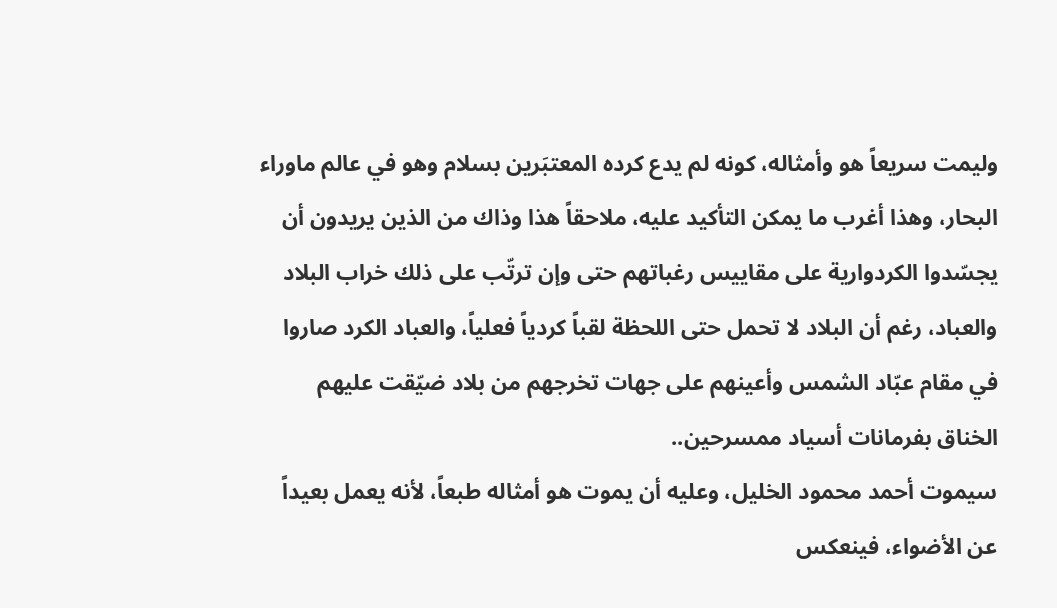وليمت سريعاً هو وأمثاله، كونه لم يدع كرده المعتبَرين بسلام وهو في عالم ماوراء البحار، وهذا أغرب ما يمكن التأكيد عليه، ملاحقاً هذا وذاك من الذين يريدون أن يجسّدوا الكردوارية على مقاييس رغباتهم حتى وإن ترتّب على ذلك خراب البلاد والعباد، رغم أن البلاد لا تحمل حتى اللحظة لقباً كردياً فعلياً، والعباد الكرد صاروا في مقام عبّاد الشمس وأعينهم على جهات تخرجهم من بلاد ضيّقت عليهم الخناق بفرمانات أسياد ممسرحين..
سيموت أحمد محمود الخليل، وعليه أن يموت هو أمثاله طبعاً، لأنه يعمل بعيداً عن الأضواء، فينعكس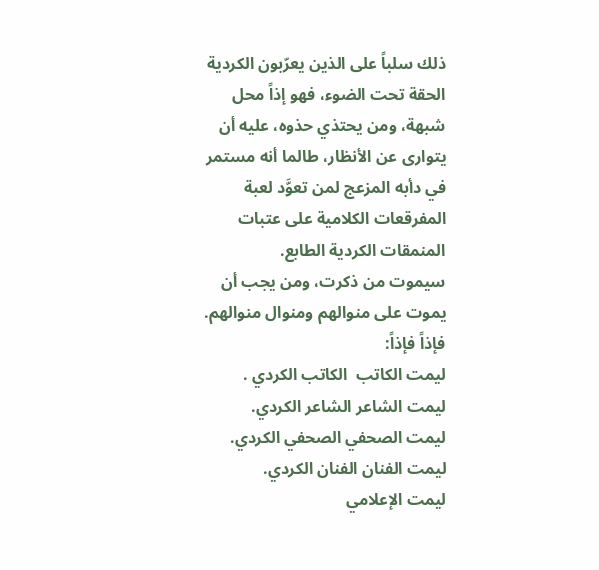ذلك سلباً على الذين يعرّبون الكردية الحقة تحت الضوء، فهو إذاً محل شبهة، ومن يحتذي حذوه، عليه أن يتوارى عن الأنظار، طالما أنه مستمر في دأبه المزعج لمن تعوَّد لعبة المفرقعات الكلامية على عتبات المنمقات الكردية الطابع.
سيموت من ذكرت، ومن يجب أن يموت على منوالهم ومنوال منوالهم.
فإذاً فإذاً:
ليمت الكاتب  الكاتب الكردي .
ليمت الشاعر الشاعر الكردي.
ليمت الصحفي الصحفي الكردي.
ليمت الفنان الفنان الكردي.
ليمت الإعلامي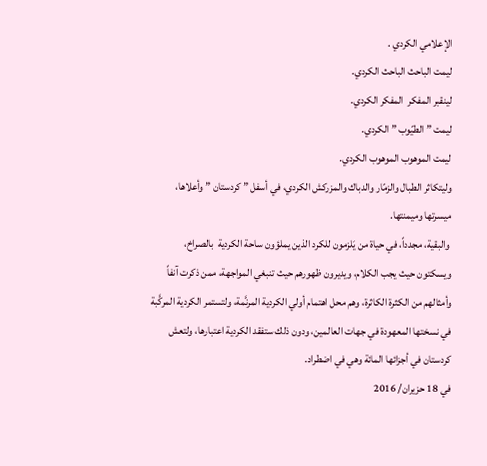الإعلامي الكردي .
ليمت الباحث الباحث الكردي.
لينقبر المفكر  المفكر الكردي.
ليمت ” الطيّوب ” الكردي.
ليمت الموهوب الموهوب الكردي.
وليتكاثر الطبال والزمّار والدباك والمزركش الكردي، في أسفل ” كردستان ” وأعلاها، ميسرتها وميمنتها.
 والبقية، مجدداً، في حياة من يَلزمون للكرد الذين يملؤون ساحة الكردية  بالصراخ، ويسكتون حيث يجب الكلام، ويديرون ظهورهم حيث تنبغي المواجهة، ممن ذكرت آنفاً وأمثالهم من الكثرة الكاثرة، وهم محل اهتمام أولي الكردية المرنَّمة، ولتستمر الكردية المركَّبة في نسختها المعهودة في جهات العالمين، ودون ذلك ستفقد الكردية اعتبارها، ولتعش كردستان في أجزائها المائة وهي في اضطراد.
في 18 حزيران/ 2016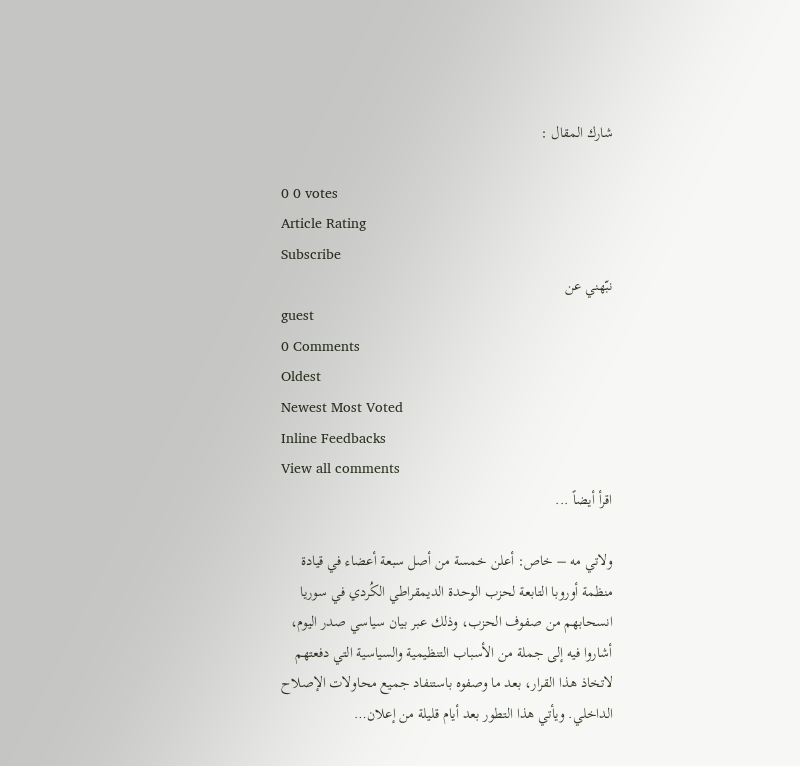شارك المقال :

0 0 votes
Article Rating
Subscribe
نبّهني عن
guest
0 Comments
Oldest
Newest Most Voted
Inline Feedbacks
View all comments
اقرأ أيضاً ...

ولاتي مه – خاص: أعلن خمسة من أصل سبعة أعضاء في قيادة منظمة أوروبا التابعة لحزب الوحدة الديمقراطي الكُردي في سوريا انسحابهم من صفوف الحزب، وذلك عبر بيان سياسي صدر اليوم، أشاروا فيه إلى جملة من الأسباب التنظيمية والسياسية التي دفعتهم لاتخاذ هذا القرار، بعد ما وصفوه باستنفاد جميع محاولات الإصلاح الداخلي. ويأتي هذا التطور بعد أيام قليلة من إعلان…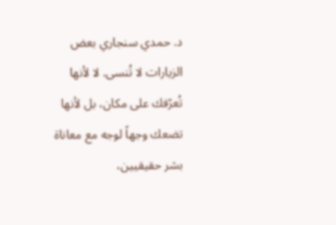د. حمدي سنجاري بعض الزيارات لا تُنسى. لا لأنها تُعرّفك على مكان، بل لأنها تضعك وجهاً لوجه مع معاناة بشر حقيقيين،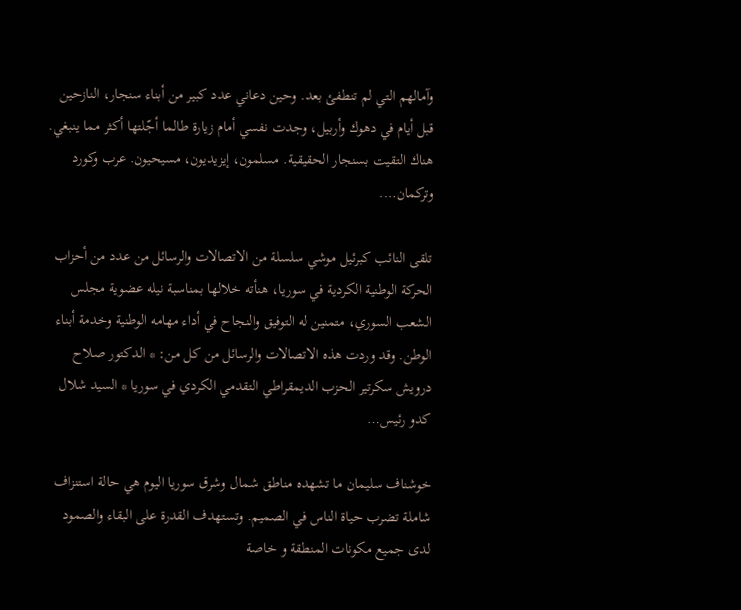وآمالهم التي لم تنطفئ بعد. وحين دعاني عدد كبير من أبناء سنجار، النازحين قبل أيام في دهوك وأربيل، وجدت نفسي أمام زيارة طالما أجّلتها أكثر مما ينبغي. هناك التقيت بسنجار الحقيقية. مسلمون، إيزيديون، مسيحيون. عرب وكورد وتركمان….

تلقى النائب كبرئيل موشي سلسلة من الاتصالات والرسائل من عدد من أحزاب الحركة الوطنية الكردية في سوريا، هنأته خلالها بمناسبة نيله عضوية مجلس الشعب السوري، متمنين له التوفيق والنجاح في أداء مهامه الوطنية وخدمة أبناء الوطن. وقد وردت هذه الاتصالات والرسائل من كل من: * الدكتور صلاح درويش سكرتير الحزب الديمقراطي التقدمي الكردي في سوريا * السيد شلال كدو رئيس…

خوشناف سليمان ما تشهده مناطق شمال وشرق سوريا اليوم هي حالة استنزاف شاملة تضرب حياة الناس في الصميم. وتستهدف القدرة على البقاء والصمود لدى جميع مكونات المنطقة و خاصة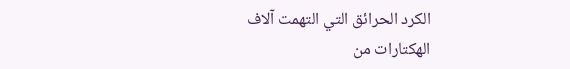الكرد الحرائق التي التهمت آلاف الهكتارات من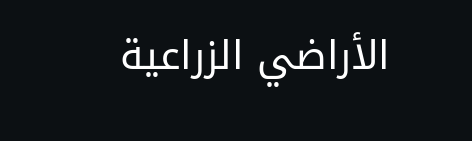الأراضي الزراعية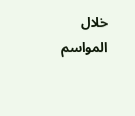خلال المواسم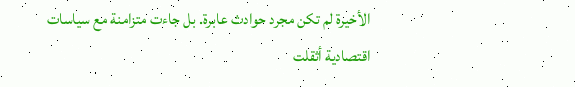الأخيرة لم تكن مجرد حوادث عابرة. بل جاءت متزامنة مع سياسات اقتصادية أثقلت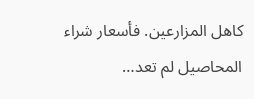كاهل المزارعين. فأسعار شراء المحاصيل لم تعد…